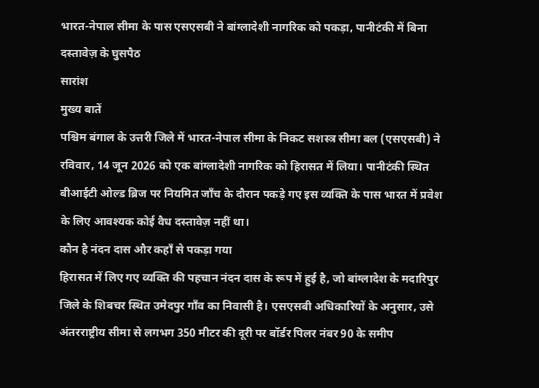भारत-नेपाल सीमा के पास एसएसबी ने बांग्लादेशी नागरिक को पकड़ा, पानीटंकी में बिना दस्तावेज़ के घुसपैठ
सारांश
मुख्य बातें
पश्चिम बंगाल के उत्तरी जिले में भारत-नेपाल सीमा के निकट सशस्त्र सीमा बल (एसएसबी) ने रविवार, 14 जून 2026 को एक बांग्लादेशी नागरिक को हिरासत में लिया। पानीटंकी स्थित बीआईटी ओल्ड ब्रिज पर नियमित जाँच के दौरान पकड़े गए इस व्यक्ति के पास भारत में प्रवेश के लिए आवश्यक कोई वैध दस्तावेज़ नहीं था।
कौन है नंदन दास और कहाँ से पकड़ा गया
हिरासत में लिए गए व्यक्ति की पहचान नंदन दास के रूप में हुई है, जो बांग्लादेश के मदारिपुर जिले के शिबचर स्थित उमेदपुर गाँव का निवासी है। एसएसबी अधिकारियों के अनुसार, उसे अंतरराष्ट्रीय सीमा से लगभग 350 मीटर की दूरी पर बॉर्डर पिलर नंबर 90 के समीप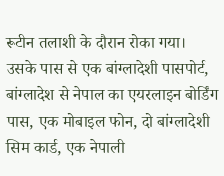रूटीन तलाशी के दौरान रोका गया।
उसके पास से एक बांग्लादेशी पासपोर्ट, बांग्लादेश से नेपाल का एयरलाइन बोर्डिंग पास, एक मोबाइल फोन, दो बांग्लादेशी सिम कार्ड, एक नेपाली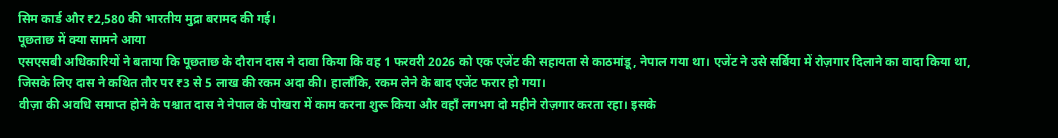सिम कार्ड और ₹2,580 की भारतीय मुद्रा बरामद की गई।
पूछताछ में क्या सामने आया
एसएसबी अधिकारियों ने बताया कि पूछताछ के दौरान दास ने दावा किया कि वह 1 फरवरी 2026 को एक एजेंट की सहायता से काठमांडू, नेपाल गया था। एजेंट ने उसे सर्बिया में रोज़गार दिलाने का वादा किया था, जिसके लिए दास ने कथित तौर पर ₹3 से 5 लाख की रकम अदा की। हालाँकि, रकम लेने के बाद एजेंट फरार हो गया।
वीज़ा की अवधि समाप्त होने के पश्चात दास ने नेपाल के पोखरा में काम करना शुरू किया और वहाँ लगभग दो महीने रोज़गार करता रहा। इसके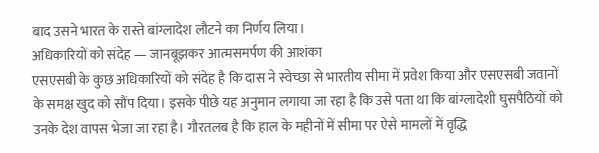बाद उसने भारत के रास्ते बांग्लादेश लौटने का निर्णय लिया।
अधिकारियों को संदेह — जानबूझकर आत्मसमर्पण की आशंका
एसएसबी के कुछ अधिकारियों को संदेह है कि दास ने स्वेच्छा से भारतीय सीमा में प्रवेश किया और एसएसबी जवानों के समक्ष खुद को सौंप दिया। इसके पीछे यह अनुमान लगाया जा रहा है कि उसे पता था कि बांग्लादेशी घुसपैठियों को उनके देश वापस भेजा जा रहा है। गौरतलब है कि हाल के महीनों में सीमा पर ऐसे मामलों में वृद्धि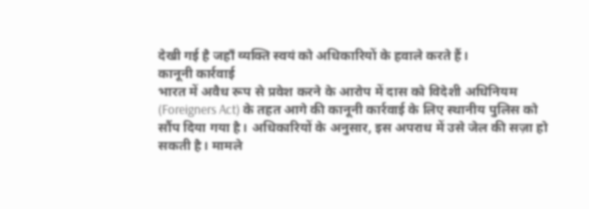देखी गई है जहाँ व्यक्ति स्वयं को अधिकारियों के हवाले करते हैं।
कानूनी कार्रवाई
भारत में अवैध रूप से प्रवेश करने के आरोप में दास को विदेशी अधिनियम (Foreigners Act) के तहत आगे की कानूनी कार्रवाई के लिए स्थानीय पुलिस को सौंप दिया गया है। अधिकारियों के अनुसार, इस अपराध में उसे जेल की सज़ा हो सकती है। मामले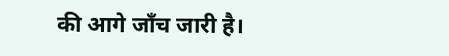की आगे जाँच जारी है।